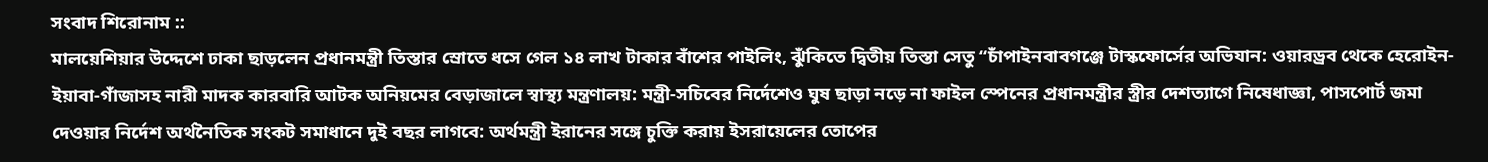সংবাদ শিরোনাম ::
মালয়েশিয়ার উদ্দেশে ঢাকা ছাড়লেন প্রধানমন্ত্রী তিস্তার স্রোতে ধসে গেল ১৪ লাখ টাকার বাঁশের পাইলিং, ঝুঁকিতে দ্বিতীয় তিস্তা সেতু “চাঁপাইনবাবগঞ্জে টাস্কফোর্সের অভিযান: ওয়ারড্রব থেকে হেরোইন-ইয়াবা-গাঁজাসহ নারী মাদক কারবারি আটক অনিয়মের বেড়াজালে স্বাস্থ্য মন্ত্রণালয়: মন্ত্রী-সচিবের নির্দেশেও ঘুষ ছাড়া নড়ে না ফাইল স্পেনের প্রধানমন্ত্রীর স্ত্রীর দেশত্যাগে নিষেধাজ্ঞা, পাসপোর্ট জমা দেওয়ার নির্দেশ অর্থনৈতিক সংকট সমাধানে দুই বছর লাগবে: অর্থমন্ত্রী ইরানের সঙ্গে চুক্তি করায় ইসরায়েলের তোপের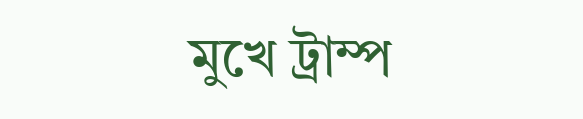মুখে ট্রাম্প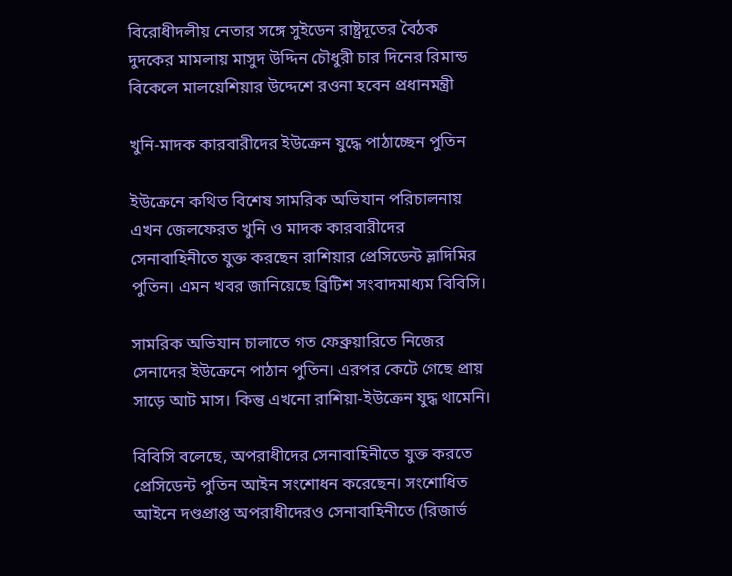বিরোধীদলীয় নেতার সঙ্গে সুইডেন রাষ্ট্রদূতের বৈঠক দুদকের মামলায় মাসুদ উদ্দিন চৌধুরী চার দিনের রিমান্ড বিকেলে মালয়েশিয়ার উদ্দেশে রওনা হবেন প্রধানমন্ত্রী

খুনি-মাদক কারবারীদের ইউক্রেন যুদ্ধে পাঠাচ্ছেন ‍পুতিন

ইউক্রেনে কথিত বিশেষ সামরিক অভিযান পরিচালনায় এখন জেলফেরত খুনি ও মাদক কারবারীদের সেনাবাহিনীতে যুক্ত করছেন রাশিয়ার প্রেসিডেন্ট ভ্লাদিমির পুতিন। এমন খবর জানিয়েছে ব্রিটিশ সংবাদমাধ্যম বিবিসি।

সামরিক অভিযান চালাতে গত ফেব্রুয়ারিতে নিজের সেনাদের ইউক্রেনে পাঠান পুতিন। এরপর কেটে গেছে প্রায় সাড়ে আট মাস। কিন্তু এখনো রাশিয়া-ইউক্রেন যুদ্ধ থামেনি।

বিবিসি বলেছে, অপরাধীদের সেনাবাহিনীতে যুক্ত করতে প্রেসিডেন্ট পুতিন আইন সংশোধন করেছেন। সংশোধিত আইনে দণ্ডপ্রাপ্ত অপরাধীদেরও সেনাবাহিনীতে (রিজার্ভ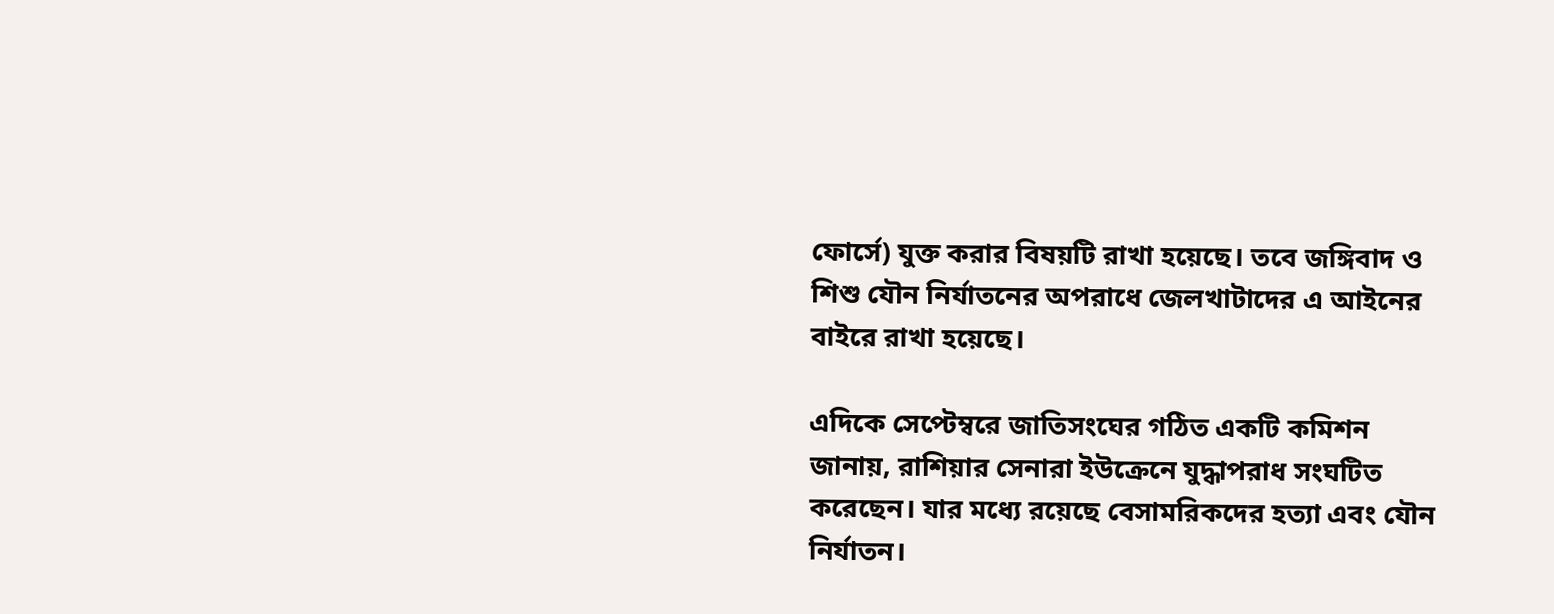ফোর্সে) যুক্ত করার বিষয়টি রাখা হয়েছে। তবে জঙ্গিবাদ ও শিশু যৌন নির্যাতনের অপরাধে জেলখাটাদের এ আইনের বাইরে রাখা হয়েছে।

এদিকে সেপ্টেম্বরে জাতিসংঘের গঠিত একটি কমিশন জানায়, রাশিয়ার সেনারা ইউক্রেনে যুদ্ধাপরাধ সংঘটিত করেছেন। যার মধ্যে রয়েছে বেসামরিকদের হত্যা এবং যৌন নির্যাতন।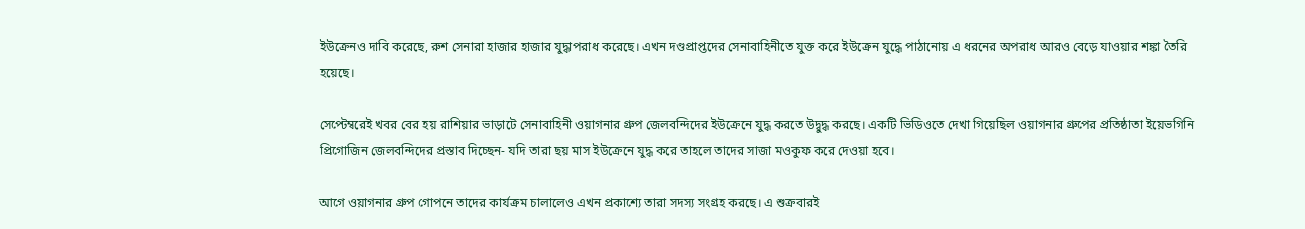ইউক্রেনও দাবি করেছে, রুশ সেনারা হাজার হাজার যুদ্ধাপরাধ করেছে। এখন দণ্ডপ্রাপ্তদের সেনাবাহিনীতে যুক্ত করে ইউক্রেন যুদ্ধে পাঠানোয় এ ধরনের অপরাধ আরও বেড়ে যাওয়ার শঙ্কা তৈরি হয়েছে।

সেপ্টেম্বরেই খবর বের হয় রাশিয়ার ভাড়াটে সেনাবাহিনী ওয়াগনার গ্রুপ জেলবন্দিদের ইউক্রেনে যুদ্ধ করতে উদ্বুদ্ধ করছে। একটি ভিডিওতে দেখা গিয়েছিল ওয়াগনার গ্রুপের প্রতিষ্ঠাতা ইয়েভগিনি প্রিগোজিন জেলবন্দিদের প্রস্তাব দিচ্ছেন- যদি তারা ছয় মাস ইউক্রেনে যুদ্ধ করে তাহলে তাদের সাজা মওকুফ করে দেওয়া হবে।

আগে ওয়াগনার গ্রুপ গোপনে তাদের কার্যক্রম চালালেও এখন প্রকাশ্যে তারা সদস্য সংগ্রহ করছে। এ শুক্রবারই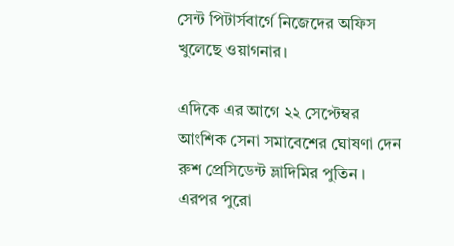সেন্ট পিটার্সবার্গে নিজেদের অফিস খুলেছে ওয়াগনার।

এদিকে এর আগে ২২ সেপ্টেম্বর আংশিক সেনা সমাবেশের ঘোষণা দেন রুশ প্রেসিডেন্ট ভ্লাদিমির পুতিন । এরপর পুরো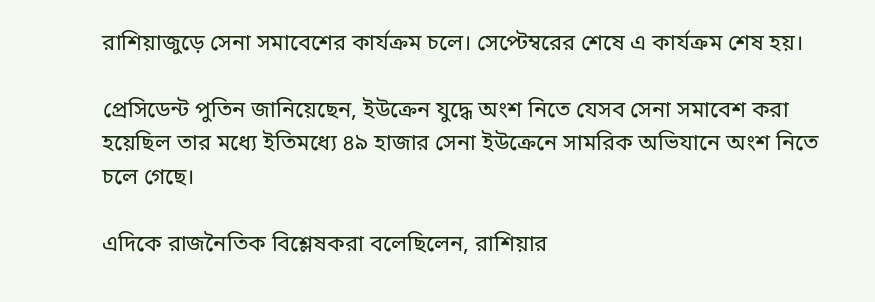রাশিয়াজুড়ে সেনা সমাবেশের কার্যক্রম চলে। সেপ্টেম্বরের শেষে এ কার্যক্রম শেষ হয়।

প্রেসিডেন্ট পুতিন জানিয়েছেন, ইউক্রেন যুদ্ধে অংশ নিতে যেসব সেনা সমাবেশ করা হয়েছিল তার মধ্যে ইতিমধ্যে ৪৯ হাজার সেনা ইউক্রেনে সামরিক অভিযানে অংশ নিতে চলে গেছে।

এদিকে রাজনৈতিক বিশ্লেষকরা বলেছিলেন, রাশিয়ার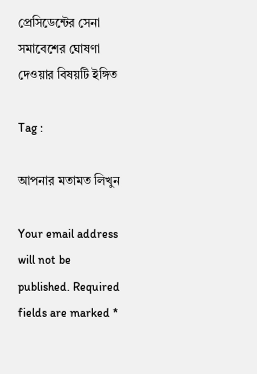প্রেসিডেন্টের সেনা সমাবেশের ঘোষণা দেওয়ার বিষয়টি ইঙ্গিত

Tag :

আপনার মতামত লিখুন

Your email address will not be published. Required fields are marked *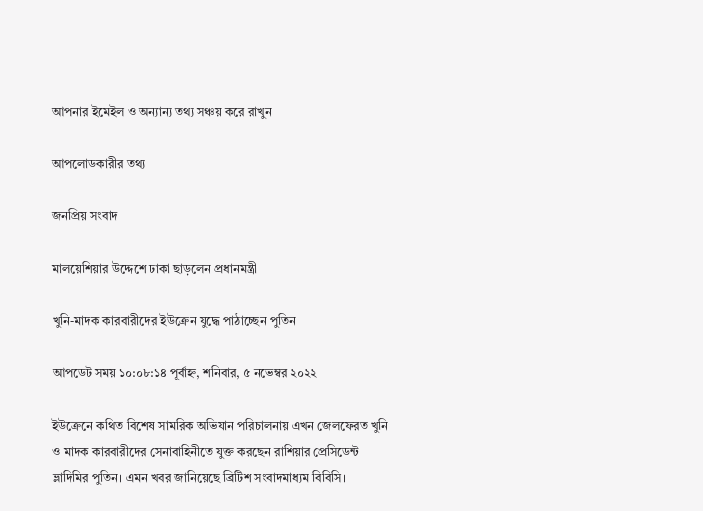আপনার ইমেইল ও অন্যান্য তথ্য সঞ্চয় করে রাখুন

আপলোডকারীর তথ্য

জনপ্রিয় সংবাদ

মালয়েশিয়ার উদ্দেশে ঢাকা ছাড়লেন প্রধানমন্ত্রী

খুনি-মাদক কারবারীদের ইউক্রেন যুদ্ধে পাঠাচ্ছেন ‍পুতিন

আপডেট সময় ১০:০৮:১৪ পূর্বাহ্ন, শনিবার, ৫ নভেম্বর ২০২২

ইউক্রেনে কথিত বিশেষ সামরিক অভিযান পরিচালনায় এখন জেলফেরত খুনি ও মাদক কারবারীদের সেনাবাহিনীতে যুক্ত করছেন রাশিয়ার প্রেসিডেন্ট ভ্লাদিমির পুতিন। এমন খবর জানিয়েছে ব্রিটিশ সংবাদমাধ্যম বিবিসি।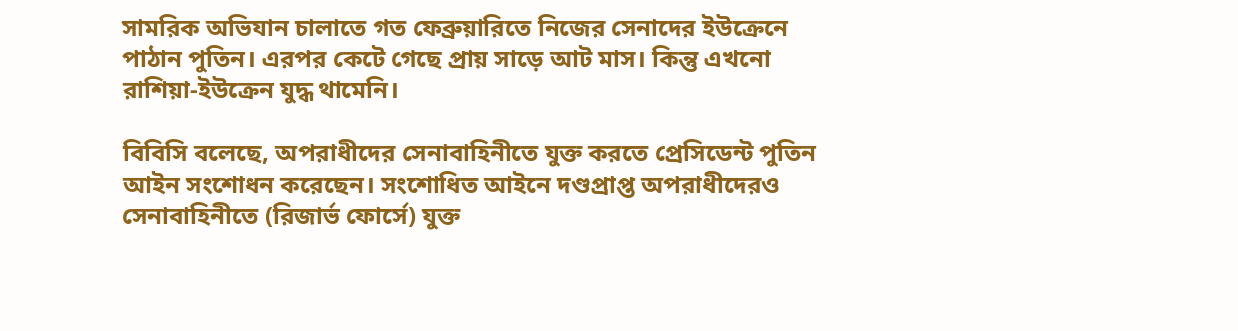সামরিক অভিযান চালাতে গত ফেব্রুয়ারিতে নিজের সেনাদের ইউক্রেনে পাঠান পুতিন। এরপর কেটে গেছে প্রায় সাড়ে আট মাস। কিন্তু এখনো রাশিয়া-ইউক্রেন যুদ্ধ থামেনি।

বিবিসি বলেছে, অপরাধীদের সেনাবাহিনীতে যুক্ত করতে প্রেসিডেন্ট পুতিন আইন সংশোধন করেছেন। সংশোধিত আইনে দণ্ডপ্রাপ্ত অপরাধীদেরও সেনাবাহিনীতে (রিজার্ভ ফোর্সে) যুক্ত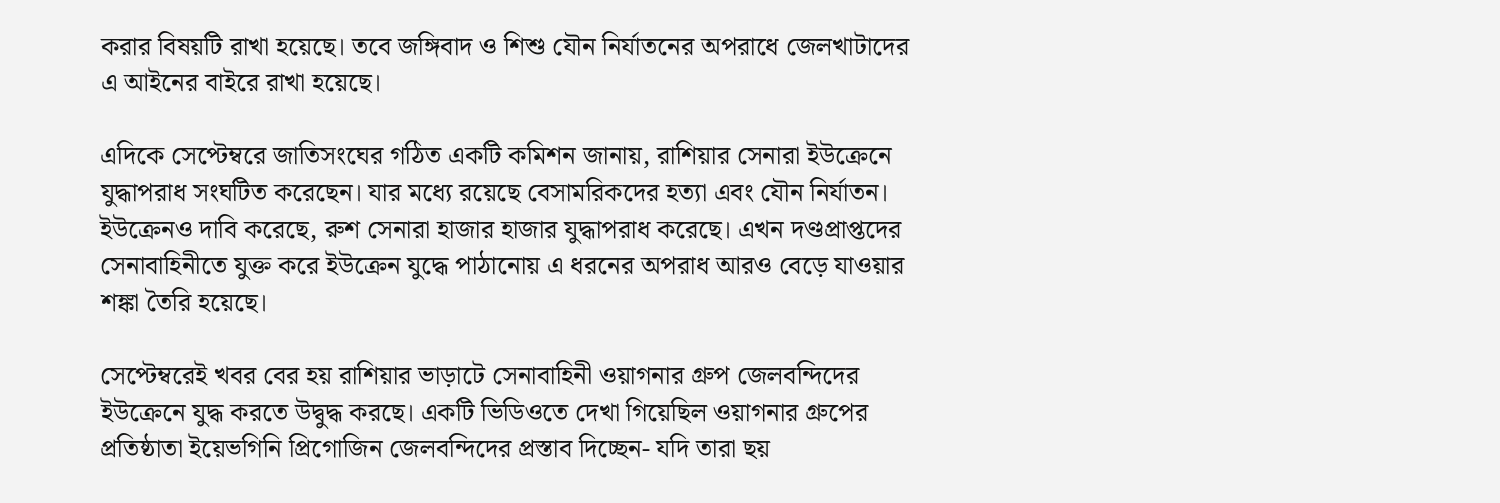করার বিষয়টি রাখা হয়েছে। তবে জঙ্গিবাদ ও শিশু যৌন নির্যাতনের অপরাধে জেলখাটাদের এ আইনের বাইরে রাখা হয়েছে।

এদিকে সেপ্টেম্বরে জাতিসংঘের গঠিত একটি কমিশন জানায়, রাশিয়ার সেনারা ইউক্রেনে যুদ্ধাপরাধ সংঘটিত করেছেন। যার মধ্যে রয়েছে বেসামরিকদের হত্যা এবং যৌন নির্যাতন। ইউক্রেনও দাবি করেছে, রুশ সেনারা হাজার হাজার যুদ্ধাপরাধ করেছে। এখন দণ্ডপ্রাপ্তদের সেনাবাহিনীতে যুক্ত করে ইউক্রেন যুদ্ধে পাঠানোয় এ ধরনের অপরাধ আরও বেড়ে যাওয়ার শঙ্কা তৈরি হয়েছে।

সেপ্টেম্বরেই খবর বের হয় রাশিয়ার ভাড়াটে সেনাবাহিনী ওয়াগনার গ্রুপ জেলবন্দিদের ইউক্রেনে যুদ্ধ করতে উদ্বুদ্ধ করছে। একটি ভিডিওতে দেখা গিয়েছিল ওয়াগনার গ্রুপের প্রতিষ্ঠাতা ইয়েভগিনি প্রিগোজিন জেলবন্দিদের প্রস্তাব দিচ্ছেন- যদি তারা ছয়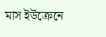মাস ইউক্রেনে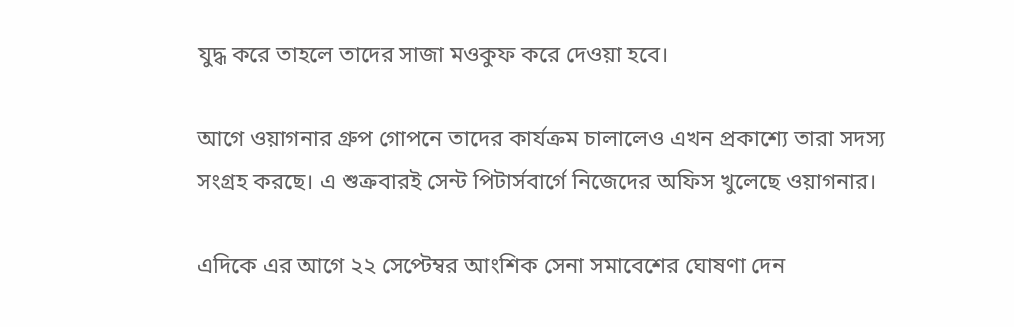যুদ্ধ করে তাহলে তাদের সাজা মওকুফ করে দেওয়া হবে।

আগে ওয়াগনার গ্রুপ গোপনে তাদের কার্যক্রম চালালেও এখন প্রকাশ্যে তারা সদস্য সংগ্রহ করছে। এ শুক্রবারই সেন্ট পিটার্সবার্গে নিজেদের অফিস খুলেছে ওয়াগনার।

এদিকে এর আগে ২২ সেপ্টেম্বর আংশিক সেনা সমাবেশের ঘোষণা দেন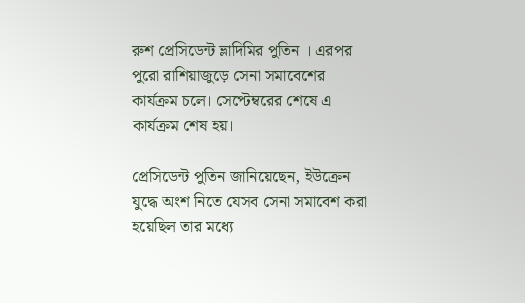রুশ প্রেসিডেন্ট ভ্লাদিমির পুতিন । এরপর পুরো রাশিয়াজুড়ে সেনা সমাবেশের কার্যক্রম চলে। সেপ্টেম্বরের শেষে এ কার্যক্রম শেষ হয়।

প্রেসিডেন্ট পুতিন জানিয়েছেন, ইউক্রেন যুদ্ধে অংশ নিতে যেসব সেনা সমাবেশ করা হয়েছিল তার মধ্যে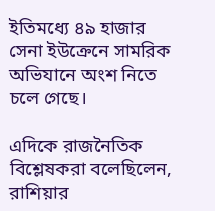ইতিমধ্যে ৪৯ হাজার সেনা ইউক্রেনে সামরিক অভিযানে অংশ নিতে চলে গেছে।

এদিকে রাজনৈতিক বিশ্লেষকরা বলেছিলেন, রাশিয়ার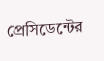প্রেসিডেন্টের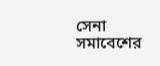সেনা সমাবেশের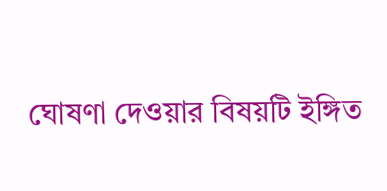ঘোষণা দেওয়ার বিষয়টি ইঙ্গিত